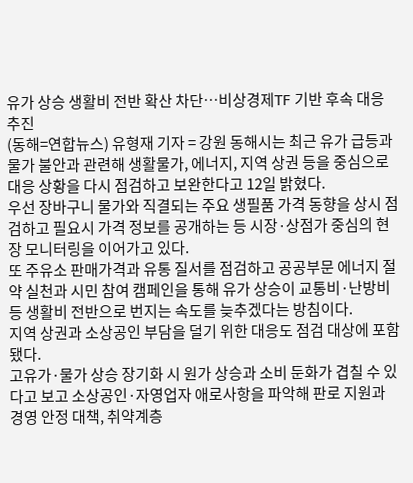유가 상승 생활비 전반 확산 차단…비상경제TF 기반 후속 대응 추진
(동해=연합뉴스) 유형재 기자 = 강원 동해시는 최근 유가 급등과 물가 불안과 관련해 생활물가, 에너지, 지역 상권 등을 중심으로 대응 상황을 다시 점검하고 보완한다고 12일 밝혔다.
우선 장바구니 물가와 직결되는 주요 생필품 가격 동향을 상시 점검하고 필요시 가격 정보를 공개하는 등 시장·상점가 중심의 현장 모니터링을 이어가고 있다.
또 주유소 판매가격과 유통 질서를 점검하고 공공부문 에너지 절약 실천과 시민 참여 캠페인을 통해 유가 상승이 교통비·난방비 등 생활비 전반으로 번지는 속도를 늦추겠다는 방침이다.
지역 상권과 소상공인 부담을 덜기 위한 대응도 점검 대상에 포함됐다.
고유가·물가 상승 장기화 시 원가 상승과 소비 둔화가 겹칠 수 있다고 보고 소상공인·자영업자 애로사항을 파악해 판로 지원과 경영 안정 대책, 취약계층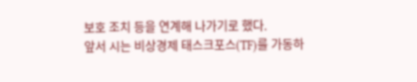보호 조치 등을 연계해 나가기로 했다.
앞서 시는 비상경제 태스크포스(TF)를 가동하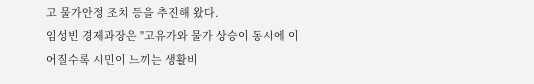고 물가안정 조치 등을 추진해 왔다.
임성빈 경제과장은 "고유가와 물가 상승이 동시에 이어질수록 시민이 느끼는 생활비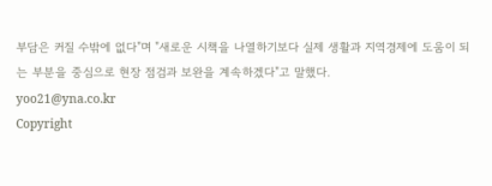부담은 커질 수밖에 없다"며 "새로운 시책을 나열하기보다 실제 생활과 지역경제에 도움이 되는 부분을 중심으로 현장 점검과 보완을 계속하겠다"고 말했다.
yoo21@yna.co.kr
Copyright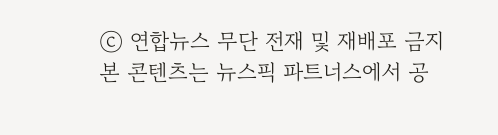ⓒ 연합뉴스 무단 전재 및 재배포 금지
본 콘텐츠는 뉴스픽 파트너스에서 공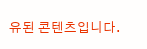유된 콘텐츠입니다.